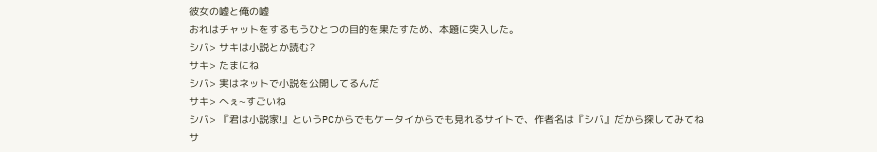彼女の嘘と俺の嘘
おれはチャットをするもうひとつの目的を果たすため、本題に突入した。
シバ> サキは小説とか読む?
サキ> たまにね
シバ> 実はネットで小説を公開してるんだ
サキ> へぇ~すごいね
シバ> 『君は小説家!』というPCからでもケータイからでも見れるサイトで、作者名は『シバ』だから探してみてね
サ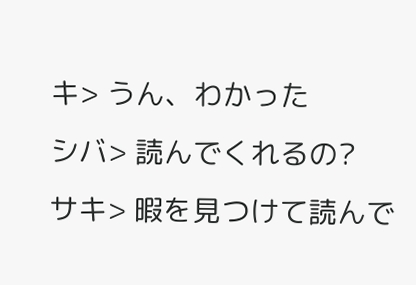キ> うん、わかった
シバ> 読んでくれるの?
サキ> 暇を見つけて読んで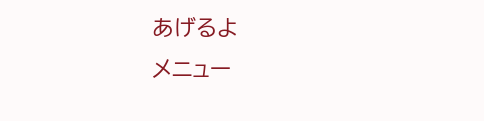あげるよ
メニュー